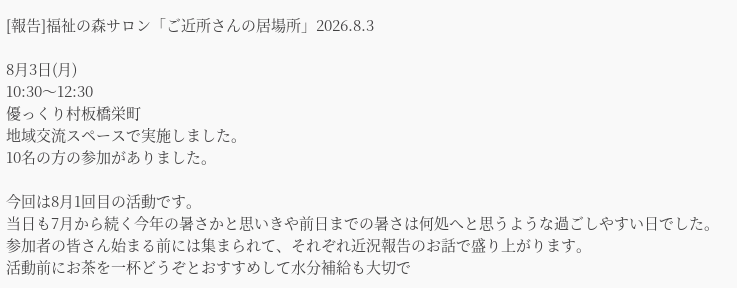[報告]福祉の森サロン「ご近所さんの居場所」2026.8.3

8月3日(月)
10:30〜12:30
優っくり村板橋栄町
地域交流スペースで実施しました。
10名の方の参加がありました。

今回は8月1回目の活動です。
当日も7月から続く今年の暑さかと思いきや前日までの暑さは何処へと思うような過ごしやすい日でした。
参加者の皆さん始まる前には集まられて、それぞれ近況報告のお話で盛り上がります。
活動前にお茶を一杯どうぞとおすすめして水分補給も大切で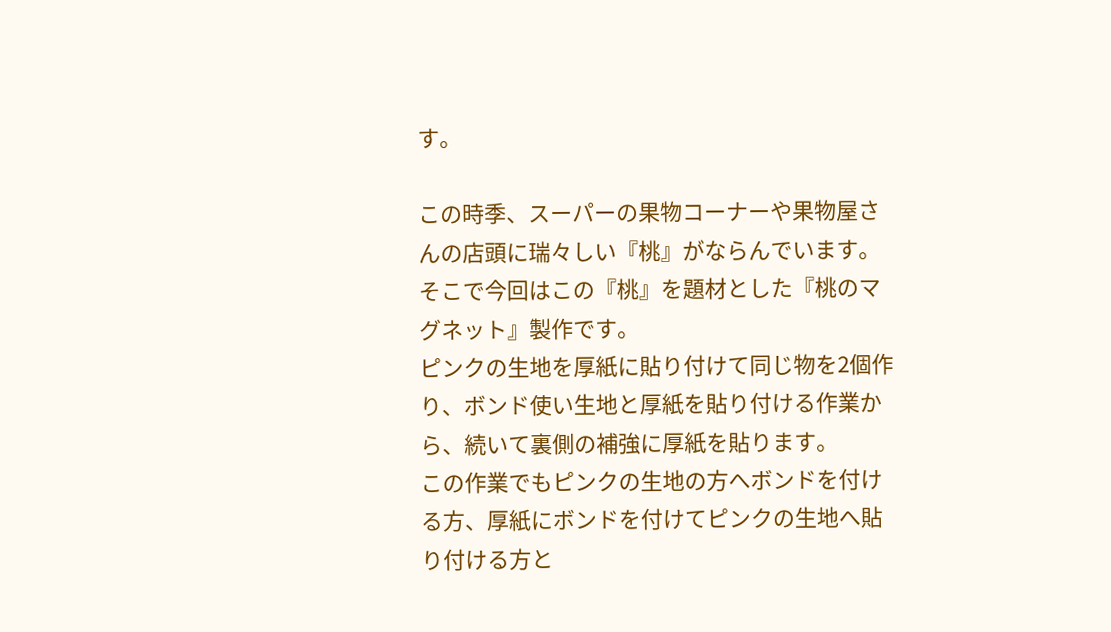す。

この時季、スーパーの果物コーナーや果物屋さんの店頭に瑞々しい『桃』がならんでいます。
そこで今回はこの『桃』を題材とした『桃のマグネット』製作です。
ピンクの生地を厚紙に貼り付けて同じ物を2個作り、ボンド使い生地と厚紙を貼り付ける作業から、続いて裏側の補強に厚紙を貼ります。
この作業でもピンクの生地の方へボンドを付ける方、厚紙にボンドを付けてピンクの生地へ貼り付ける方と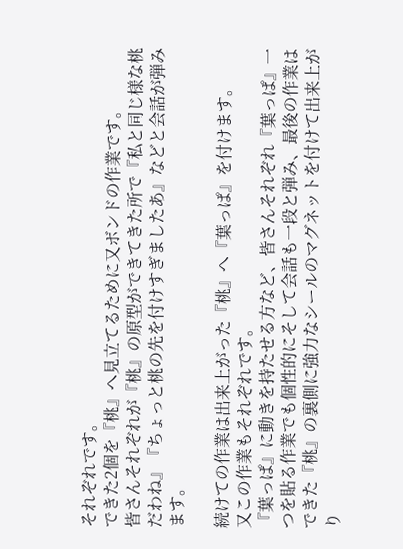それぞれです。
できた2個を『桃』へ見立てるために又ボンドの作業です。
皆さんそれぞれが『桃』の原型ができてきた所で『私と同じ様な桃だわね』『ちょっと桃の先を付けすぎましたあ』などと会話が弾みます。

続けての作業は出来上がった『桃』へ『葉っぱ』を付けます。
又この作業もそれぞれです。
『葉っぱ』に動きを持たせる方など、皆さんそれぞれ『葉っぱ』一つを貼る作業でも個性的にそして会話も一段と弾み、最後の作業はできた『桃』の裏側に強力なシールのマグネットを付けて出来上がり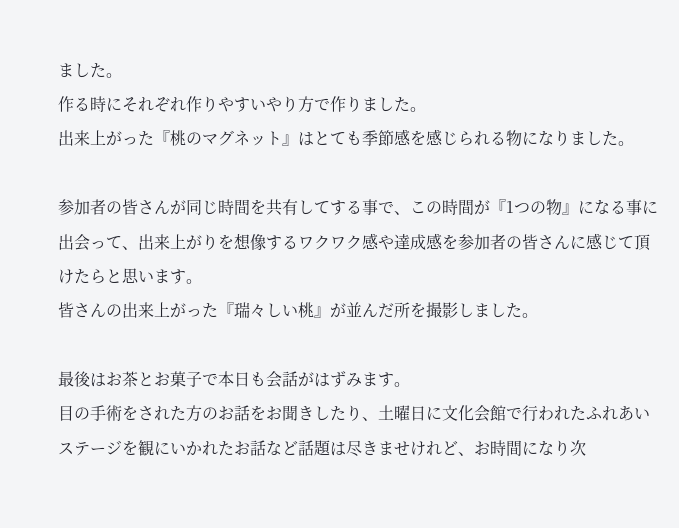ました。
作る時にそれぞれ作りやすいやり方で作りました。
出来上がった『桃のマグネット』はとても季節感を感じられる物になりました。

参加者の皆さんが同じ時間を共有してする事で、この時間が『1つの物』になる事に出会って、出来上がりを想像するワクワク感や達成感を参加者の皆さんに感じて頂けたらと思います。
皆さんの出来上がった『瑞々しい桃』が並んだ所を撮影しました。

最後はお茶とお菓子で本日も会話がはずみます。
目の手術をされた方のお話をお聞きしたり、土曜日に文化会館で行われたふれあいステージを観にいかれたお話など話題は尽きませけれど、お時間になり次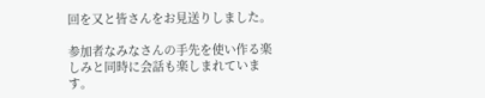回を又と皆さんをお見送りしました。

参加者なみなさんの手先を使い作る楽しみと同時に会話も楽しまれています。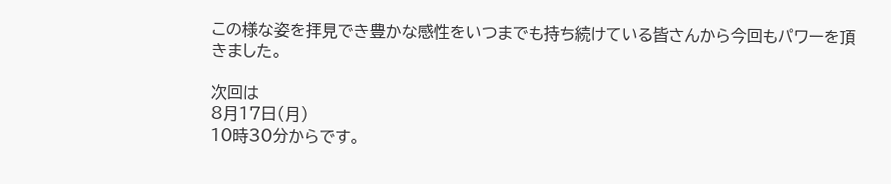この様な姿を拝見でき豊かな感性をいつまでも持ち続けている皆さんから今回もパワーを頂きました。

次回は
8月17日(月)
10時30分からです。